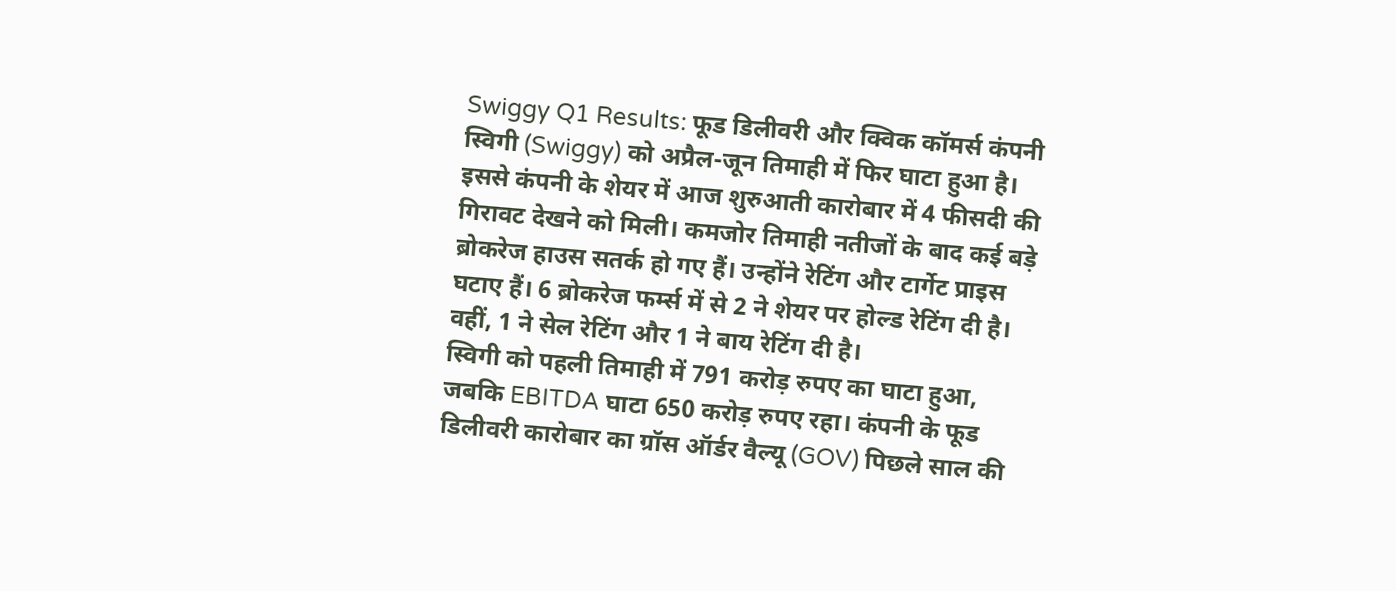Swiggy Q1 Results: फूड डिलीवरी और क्विक कॉमर्स कंपनी स्विगी (Swiggy) को अप्रैल-जून तिमाही में फिर घाटा हुआ है। इससे कंपनी के शेयर में आज शुरुआती कारोबार में 4 फीसदी की गिरावट देखने को मिली। कमजोर तिमाही नतीजों के बाद कई बड़े ब्रोकरेज हाउस सतर्क हो गए हैं। उन्होंने रेटिंग और टार्गेट प्राइस घटाए हैं। 6 ब्रोकरेज फर्म्स में से 2 ने शेयर पर होल्ड रेटिंग दी है। वहीं, 1 ने सेल रेटिंग और 1 ने बाय रेटिंग दी है।
स्विगी को पहली तिमाही में 791 करोड़ रुपए का घाटा हुआ, जबकि EBITDA घाटा 650 करोड़ रुपए रहा। कंपनी के फूड डिलीवरी कारोबार का ग्रॉस ऑर्डर वैल्यू (GOV) पिछले साल की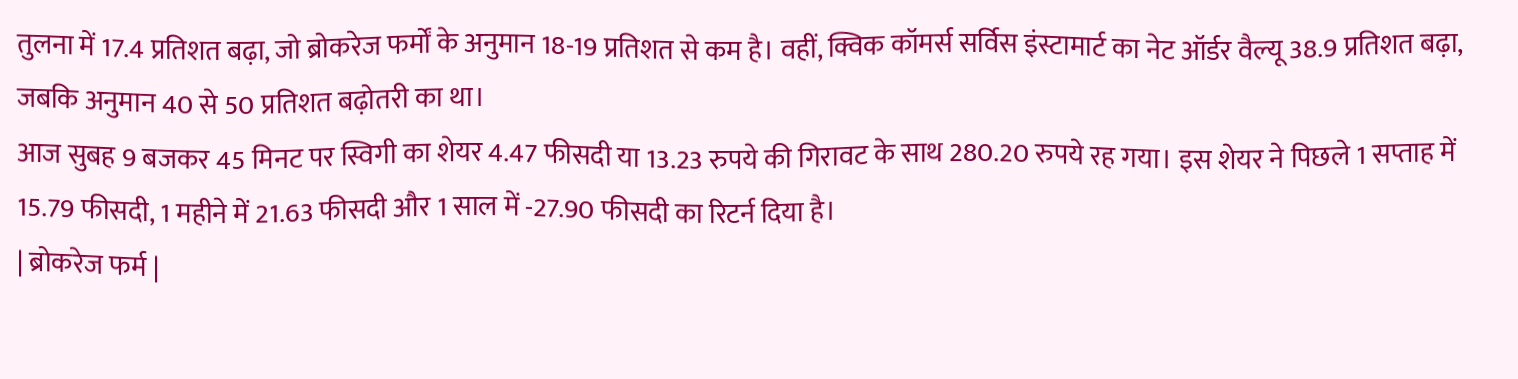तुलना में 17.4 प्रतिशत बढ़ा, जो ब्रोकरेज फर्मों के अनुमान 18-19 प्रतिशत से कम है। वहीं, क्विक कॉमर्स सर्विस इंस्टामार्ट का नेट ऑर्डर वैल्यू 38.9 प्रतिशत बढ़ा, जबकि अनुमान 40 से 50 प्रतिशत बढ़ोतरी का था।
आज सुबह 9 बजकर 45 मिनट पर स्विगी का शेयर 4.47 फीसदी या 13.23 रुपये की गिरावट के साथ 280.20 रुपये रह गया। इस शेयर ने पिछले 1 सप्ताह में 15.79 फीसदी, 1 महीने में 21.63 फीसदी और 1 साल में -27.90 फीसदी का रिटर्न दिया है।
| ब्रोकरेज फर्म |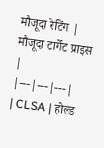मौजूदा रेटिंग | मौजूदा टार्गेट प्राइस |
|---|---|---|
| CLSA | होल्ड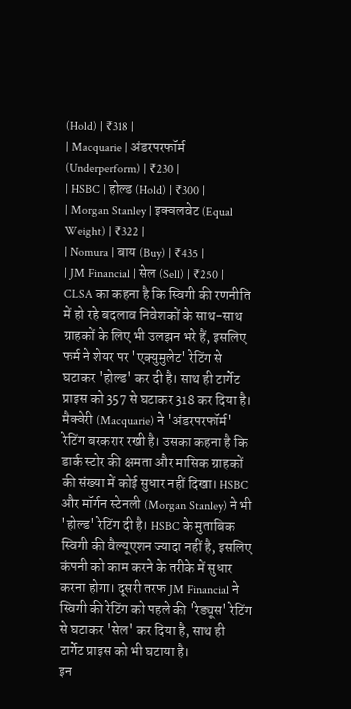(Hold) | ₹318 |
| Macquarie | अंडरपरफॉर्म (Underperform) | ₹230 |
| HSBC | होल्ड (Hold) | ₹300 |
| Morgan Stanley | इक्वलवेट (Equal Weight) | ₹322 |
| Nomura | बाय (Buy) | ₹435 |
| JM Financial | सेल (Sell) | ₹250 |
CLSA का कहना है कि स्विगी की रणनीति में हो रहे बदलाव निवेशकों के साथ-साथ ग्राहकों के लिए भी उलझन भरे हैं, इसलिए फर्म ने शेयर पर 'एक्युमुलेट' रेटिंग से घटाकर 'होल्ड' कर दी है। साथ ही टार्गेट प्राइस को 357 से घटाकर 318 कर दिया है। मैक्वेरी (Macquarie) ने 'अंडरपरफॉर्म' रेटिंग बरकरार रखी है। उसका कहना है कि डार्क स्टोर की क्षमता और मासिक ग्राहकों की संख्या में कोई सुधार नहीं दिखा। HSBC और मॉर्गन स्टेनली (Morgan Stanley) ने भी 'होल्ड' रेटिंग दी है। HSBC के मुताबिक स्विगी की वैल्यूएशन ज्यादा नहीं है, इसलिए कंपनी को काम करने के तरीके में सुधार करना होगा। दूसरी तरफ JM Financial ने स्विगी की रेटिंग को पहले की 'रेड्यूस' रेटिंग से घटाकर 'सेल' कर दिया है, साथ ही टार्गेट प्राइस को भी घटाया है।
इन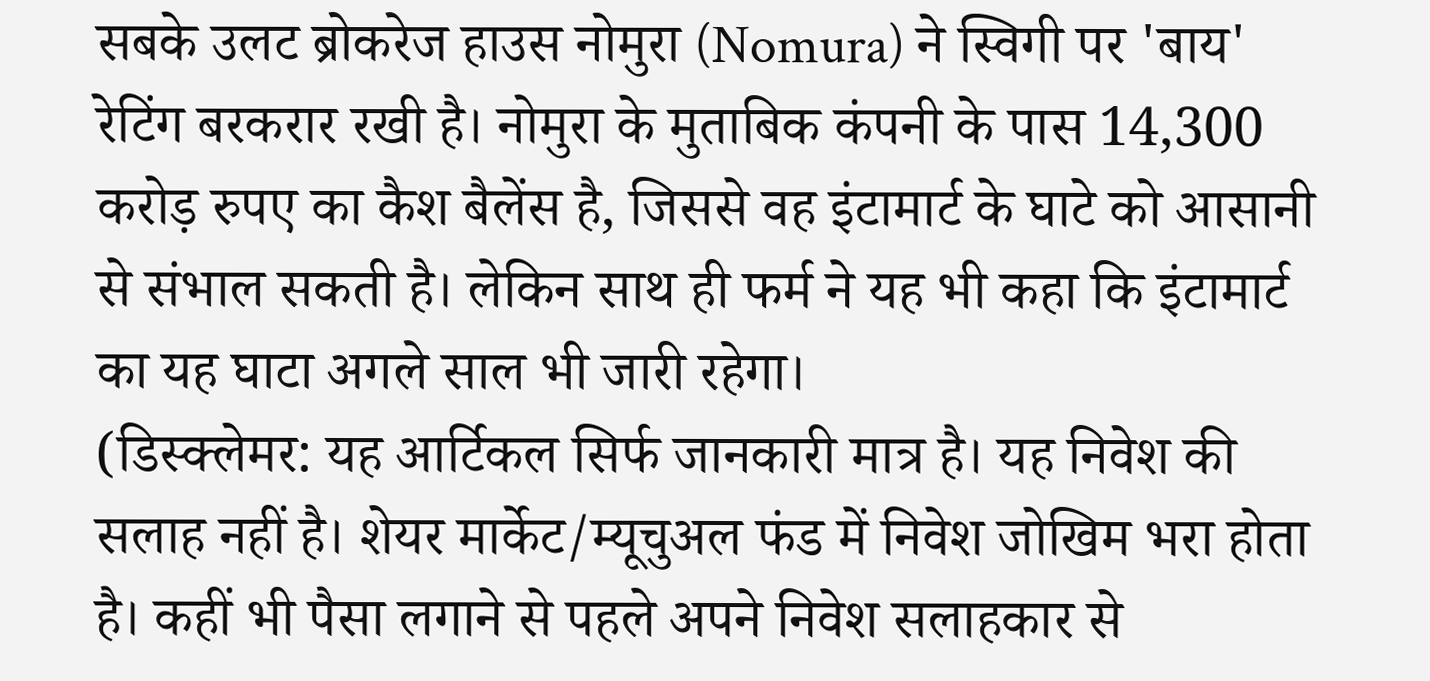सबके उलट ब्रोकरेज हाउस नोमुरा (Nomura) ने स्विगी पर 'बाय' रेटिंग बरकरार रखी है। नोमुरा के मुताबिक कंपनी के पास 14,300 करोड़ रुपए का कैश बैलेंस है, जिससे वह इंटामार्ट के घाटे को आसानी से संभाल सकती है। लेकिन साथ ही फर्म ने यह भी कहा कि इंटामार्ट का यह घाटा अगले साल भी जारी रहेगा।
(डिस्क्लेमर: यह आर्टिकल सिर्फ जानकारी मात्र है। यह निवेश की सलाह नहीं है। शेयर मार्केट/म्यूचुअल फंड में निवेश जोखिम भरा होता है। कहीं भी पैसा लगाने से पहले अपने निवेश सलाहकार से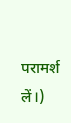परामर्श लें।)